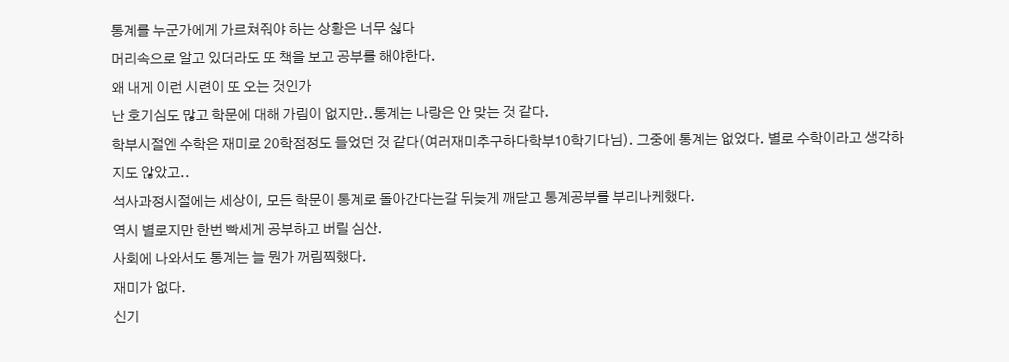통계를 누군가에게 가르쳐줘야 하는 상황은 너무 싫다
머리속으로 알고 있더라도 또 책을 보고 공부를 해야한다.
왜 내게 이런 시련이 또 오는 것인가
난 호기심도 많고 학문에 대해 가림이 없지만..통계는 나랑은 안 맞는 것 같다.
학부시절엔 수학은 재미로 20학점정도 들었던 것 같다(여러재미추구하다학부10학기다님). 그중에 통계는 없었다. 별로 수학이라고 생각하지도 않았고..
석사과정시절에는 세상이, 모든 학문이 통계로 돌아간다는갈 뒤늦게 깨닫고 통계공부를 부리나케했다.
역시 별로지만 한번 빡세게 공부하고 버릴 심산.
사회에 나와서도 통계는 늘 뭔가 꺼림찍했다.
재미가 없다.
신기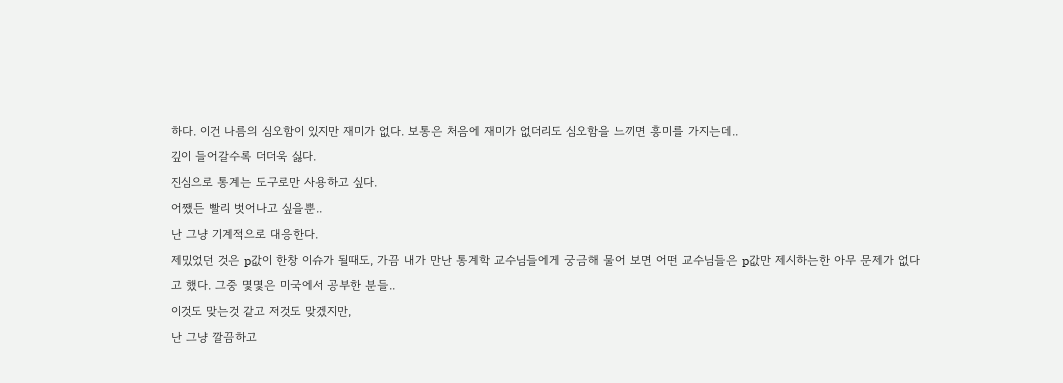하다. 이건 나름의 심오함이 있지만 재미가 없다. 보통은 처음에 재미가 없더리도 심오함을 느끼면 흥미를 가지는데..
깊이 들어갈수록 더더욱 싫다.
진심으로 통계는 도구로만 사용하고 싶다.
어쨌든 빨리 벗어나고 싶을뿐..
난 그냥 기계적으로 대응한다.
제밌었던 것은 p값이 한창 이슈가 될때도, 가끔 내가 만난 통계학 교수님들에게 궁금해 물어 보면 어떤 교수님들은 p값만 제시하는한 아무 문제가 없다고 했다. 그중 몇몇은 미국에서 공부한 분들..
이것도 맞는것 같고 저것도 맞겠지만,
난 그냥 깔끔하고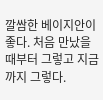깔쌈한 베이지안이 좋다. 처음 만났을때부터 그렇고 지금까지 그렇다.